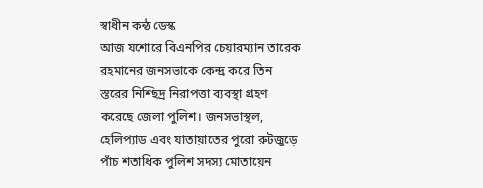স্বাধীন কন্ঠ ডেস্ক
আজ যশোরে বিএনপির চেয়ারম্যান তারেক রহমানের জনসভাকে কেন্দ্র করে তিন স্তরের নিশ্ছিদ্র নিরাপত্তা ব্যবস্থা গ্রহণ করেছে জেলা পুলিশ। জনসভাস্থল, হেলিপ্যাড এবং যাতায়াতের পুরো রুটজুড়ে পাঁচ শতাধিক পুলিশ সদস্য মোতায়েন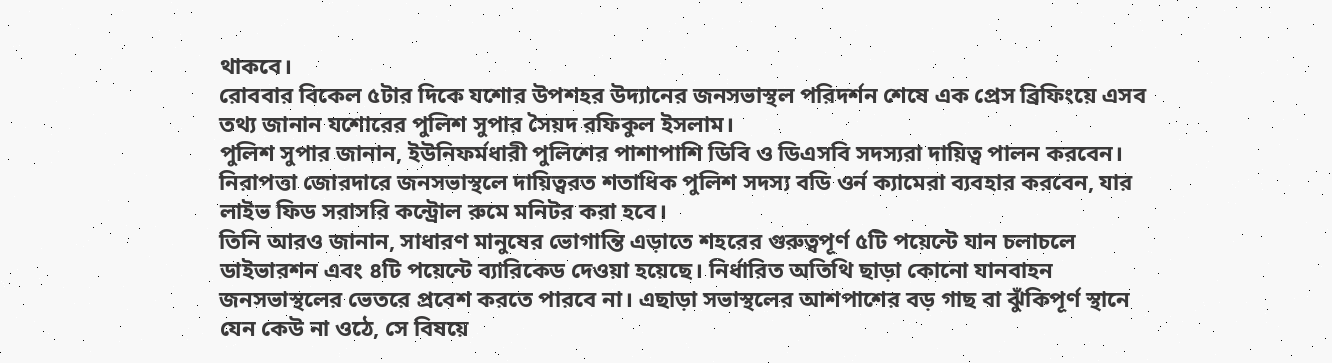থাকবে।
রোববার বিকেল ৫টার দিকে যশোর উপশহর উদ্যানের জনসভাস্থল পরিদর্শন শেষে এক প্রেস ব্রিফিংয়ে এসব তথ্য জানান যশোরের পুলিশ সুপার সৈয়দ রফিকুল ইসলাম।
পুলিশ সুপার জানান, ইউনিফর্মধারী পুলিশের পাশাপাশি ডিবি ও ডিএসবি সদস্যরা দায়িত্ব পালন করবেন। নিরাপত্তা জোরদারে জনসভাস্থলে দায়িত্বরত শতাধিক পুলিশ সদস্য বডি ওর্ন ক্যামেরা ব্যবহার করবেন, যার লাইভ ফিড সরাসরি কন্ট্রোল রুমে মনিটর করা হবে।
তিনি আরও জানান, সাধারণ মানুষের ভোগান্তি এড়াতে শহরের গুরুত্বপূর্ণ ৫টি পয়েন্টে যান চলাচলে ডাইভারশন এবং ৪টি পয়েন্টে ব্যারিকেড দেওয়া হয়েছে। নির্ধারিত অতিথি ছাড়া কোনো যানবাহন জনসভাস্থলের ভেতরে প্রবেশ করতে পারবে না। এছাড়া সভাস্থলের আশপাশের বড় গাছ বা ঝুঁকিপূর্ণ স্থানে যেন কেউ না ওঠে, সে বিষয়ে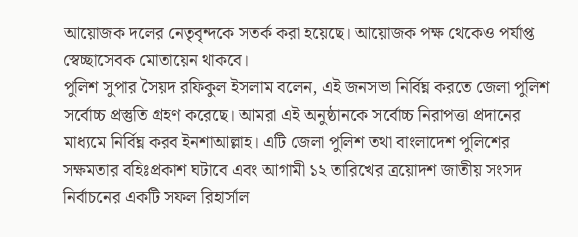আয়োজক দলের নেতৃবৃন্দকে সতর্ক করা হয়েছে। আয়োজক পক্ষ থেকেও পর্যাপ্ত স্বেচ্ছাসেবক মোতায়েন থাকবে।
পুলিশ সুপার সৈয়দ রফিকুল ইসলাম বলেন, এই জনসভা নির্বিঘ্ন করতে জেলা পুলিশ সর্বোচ্চ প্রস্তুতি গ্রহণ করেছে। আমরা এই অনুষ্ঠানকে সর্বোচ্চ নিরাপত্তা প্রদানের মাধ্যমে নির্বিঘ্ন করব ইনশাআল্লাহ। এটি জেলা পুলিশ তথা বাংলাদেশ পুলিশের সক্ষমতার বহিঃপ্রকাশ ঘটাবে এবং আগামী ১২ তারিখের ত্রয়োদশ জাতীয় সংসদ নির্বাচনের একটি সফল রিহার্সাল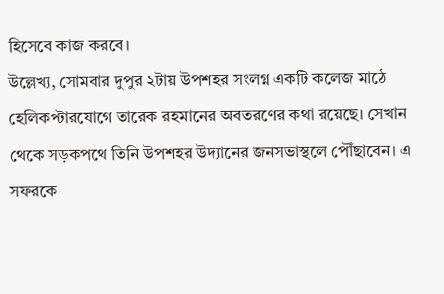হিসেবে কাজ করবে।
উল্লেখ্য, সোমবার দুপুর ২টায় উপশহর সংলগ্ন একটি কলেজ মাঠে হেলিকপ্টারযোগে তারেক রহমানের অবতরণের কথা রয়েছে। সেখান থেকে সড়কপথে তিনি উপশহর উদ্যানের জনসভাস্থলে পৌঁছাবেন। এ সফরকে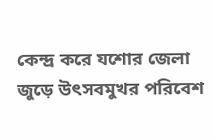কেন্দ্র করে যশোর জেলা জুড়ে উৎসবমুখর পরিবেশ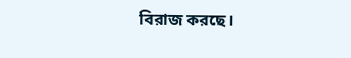বিরাজ করছে।